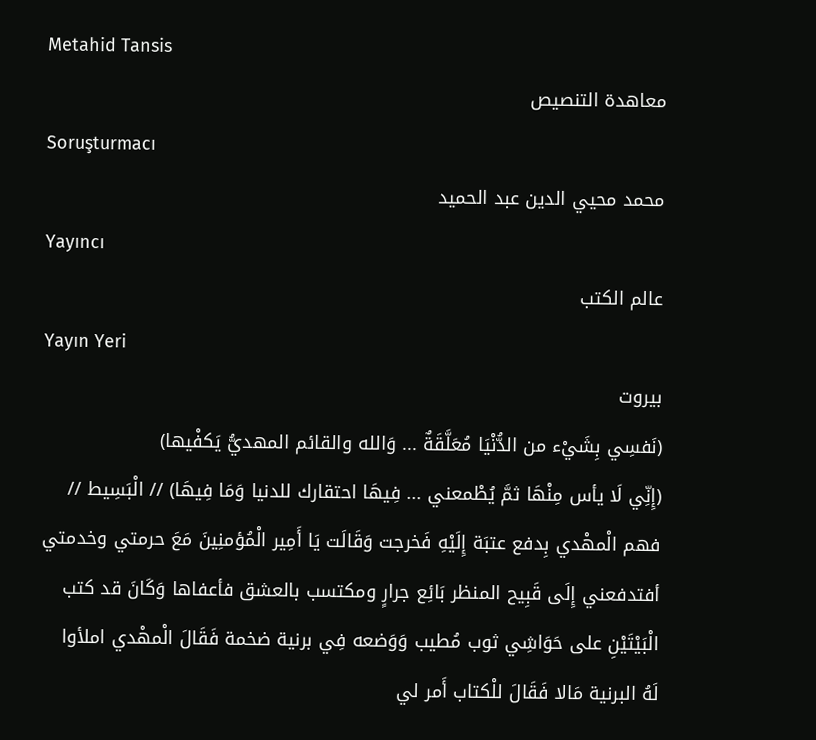Metahid Tansis
معاهدة التنصيص
Soruşturmacı
محمد محيي الدين عبد الحميد
Yayıncı
عالم الكتب
Yayın Yeri
بيروت
(نَفسِي بِشَيْء من الدُّنْيَا مُعَلَّقَةٌ ... وَالله والقائم المهديُّ يَكفْيها)
(إِنِّي لَا يأس مِنْهَا ثمَّ يُطْمعني ... فِيهَا احتقارك للدنيا وَمَا فِيهَا) // الْبَسِيط //
فهم الْمهْدي بِدفع عتبَة إِلَيْهِ فَخرجت وَقَالَت يَا أَمِير الْمُؤمنِينَ مَعَ حرمتي وخدمتي أفتدفعني إِلَى قَبِيح المنظر بَائِع جرارٍ ومكتسب بالعشق فأعفاها وَكَانَ قد كتب الْبَيْتَيْنِ على حَوَاشِي ثوب مُطيب وَوَضعه فِي برنية ضخمة فَقَالَ الْمهْدي املأوا لَهُ البرنية مَالا فَقَالَ للْكتاب أَمر لي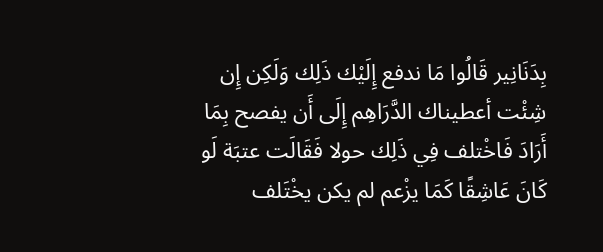بِدَنَانِير قَالُوا مَا ندفع إِلَيْك ذَلِك وَلَكِن إِن شِئْت أعطيناك الدَّرَاهِم إِلَى أَن يفصح بِمَا أَرَادَ فَاخْتلف فِي ذَلِك حولا فَقَالَت عتبَة لَو كَانَ عَاشِقًا كَمَا يزْعم لم يكن يخْتَلف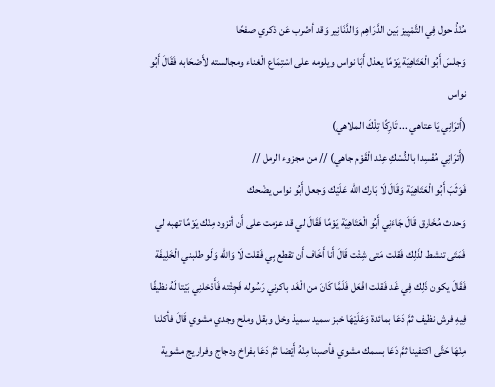مُنْذُ حول فِي التَّمْيِيز بَين الدَّرَاهِم وَالدَّنَانِير وَقد أضْرب عَن ذكري صفحًا
وَجلسَ أَبُو الْعَتَاهِيَة يَوْمًا يعذل أَبَا نواس ويلومه على اسْتِمَاع الْغناء ومجالسته لأَصْحَابه فَقَالَ أَبُو نواس
(أَترَانِي يَا عتاهي ... تَارِكًا تِلْكَ الملاهي)
(أَترَانِي مُفْسِدا بالنُّسْكِ عِنْد الْقَوْم جاهي) // من مجزوء الرمل //
فَوَثَبَ أَبُو الْعَتَاهِيَة وَقَالَ لَا بَارك الله عَلَيْك وَجعل أَبُو نواس يضْحك
وَحدث مُخَارق قَالَ جَاءَنِي أَبُو الْعَتَاهِيَة يَوْمًا فَقَالَ لي قد عزمت على أَن أتزود مِنْك يَوْمًا تهبه لي فَمَتَى تنشط لذَلِك فَقلت مَتى شِئْت قَالَ أَنا أَخَاف أَن تقطع بِي فَقلت لَا وَالله وَلَو طلبني الْخَلِيفَة فَقَالَ يكون ذَلِك فِي غَد فَقلت افْعَل فَلَمَّا كَانَ من الْغَد باكرني رَسُوله فَجِئْته فَأَدْخلنِي بَيْتا لَهُ نظيفًا فِيهِ فرش نظيف ثمَّ دَعَا بمائدة وَعَلَيْهَا خبز سميد سميذ وخل وبقل وملح وجدي مشوي قَالَ فأكلنا مِنْهَا حَتَّى اكتفينا ثمَّ دَعَا بسمك مشوي فأصبنا مِنْهُ أَيْضا ثمَّ دَعَا بفراخ ودجاج وفراريج مشوية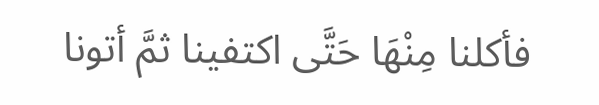فأكلنا مِنْهَا حَتَّى اكتفينا ثمَّ أتونا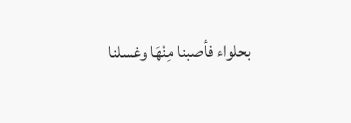بحلواء فأصبنا مِنْهَا وغسلنا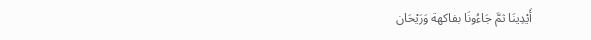أَيْدِينَا ثمَّ جَاءُونَا بفاكهة وَرَيْحَان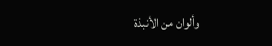وألوان من الأنبذة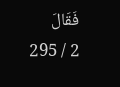فَقَالَ
2 / 295